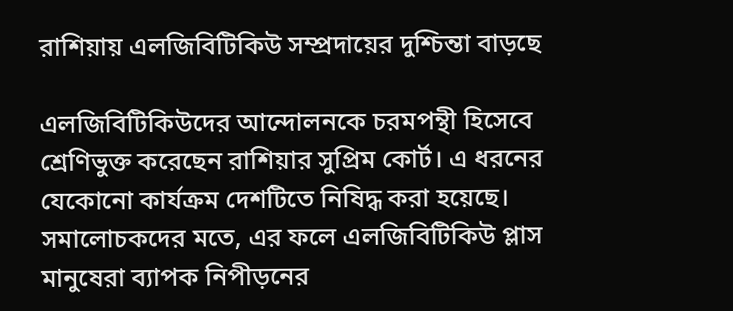রাশিয়ায় এলজিবিটিকিউ সম্প্রদায়ের দুশ্চিন্তা বাড়ছে

এলজিবিটিকিউদের আন্দোলনকে চরমপন্থী হিসেবে শ্রেণিভুক্ত করেছেন রাশিয়ার সুপ্রিম কোর্ট। এ ধরনের যেকোনো কার্যক্রম দেশটিতে নিষিদ্ধ করা হয়েছে। সমালোচকদের মতে, এর ফলে এলজিবিটিকিউ প্লাস মানুষেরা ব্যাপক নিপীড়নের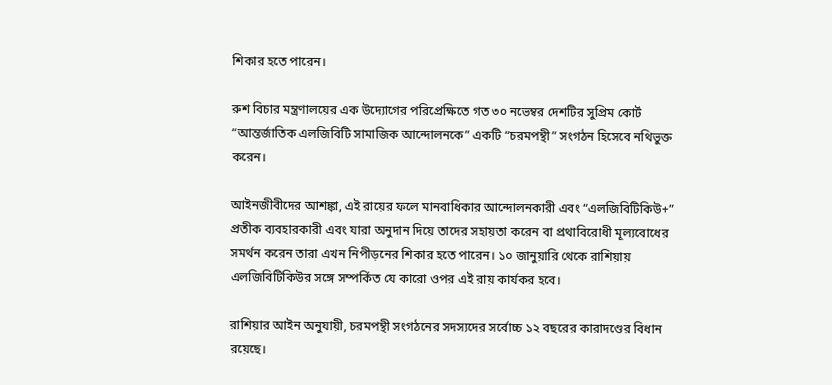শিকার হতে পারেন।

রুশ বিচার মন্ত্রণালয়ের এক উদ্যোগের পরিপ্রেক্ষিতে গত ৩০ নভেম্বর দেশটির সুপ্রিম কোর্ট “আন্তর্জাতিক এলজিবিটি সামাজিক আন্দোলনকে” একটি “চরমপন্থী” সংগঠন হিসেবে নথিভুক্ত করেন।

আইনজীবীদের আশঙ্কা, এই রায়ের ফলে মানবাধিকার আন্দোলনকারী এবং “এলজিবিটিকিউ+” প্রতীক ব্যবহারকারী এবং যারা অনুদান দিয়ে তাদের সহায়তা করেন বা প্রথাবিরোধী মূল্যবোধের সমর্থন করেন তারা এখন নিপীড়নের শিকার হতে পারেন। ১০ জানুয়ারি থেকে রাশিয়ায় এলজিবিটিকিউর সঙ্গে সম্পর্কিত যে কারো ওপর এই রায় কার্যকর হবে।

রাশিয়ার আইন অনুযায়ী, চরমপন্থী সংগঠনের সদস্যদের সর্বোচ্চ ১২ বছরের কারাদণ্ডের বিধান রয়েছে।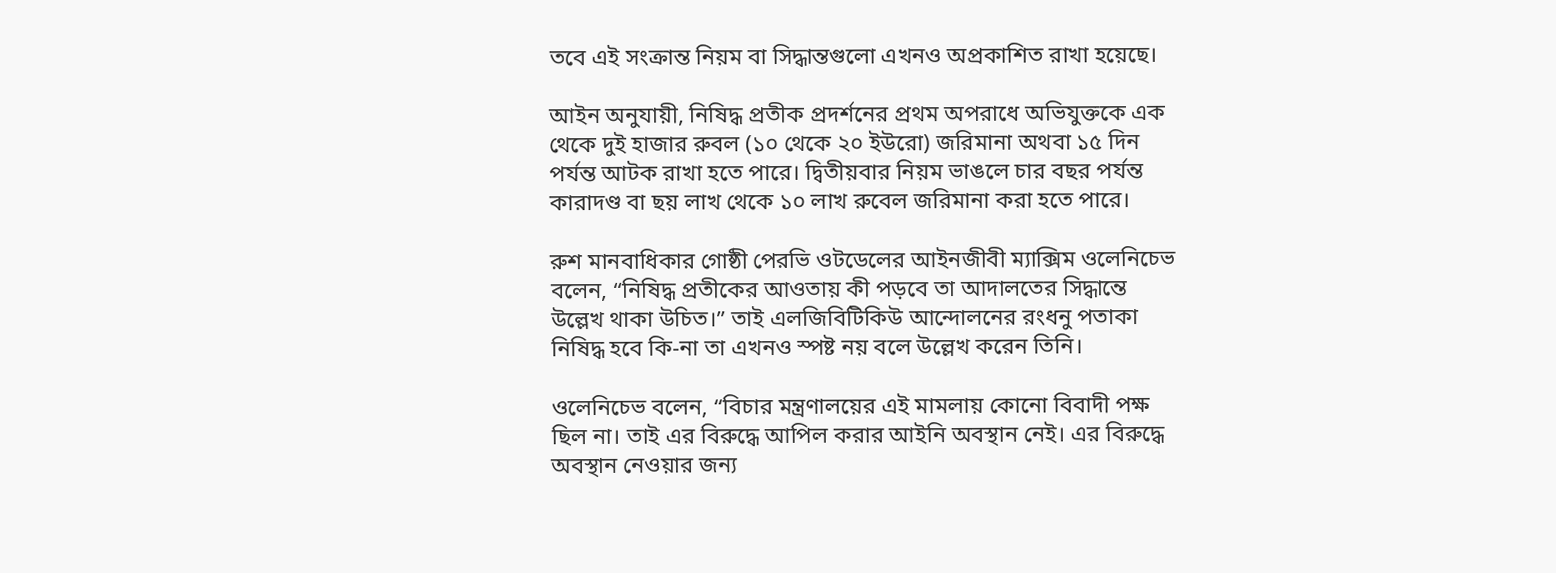তবে এই সংক্রান্ত নিয়ম বা সিদ্ধান্তগুলো এখনও অপ্রকাশিত রাখা হয়েছে।

আইন অনুযায়ী, নিষিদ্ধ প্রতীক প্রদর্শনের প্রথম অপরাধে অভিযুক্তকে এক থেকে দুই হাজার রুবল (১০ থেকে ২০ ইউরো) জরিমানা অথবা ১৫ দিন পর্যন্ত আটক রাখা হতে পারে। দ্বিতীয়বার নিয়ম ভাঙলে চার বছর পর্যন্ত কারাদণ্ড বা ছয় লাখ থেকে ১০ লাখ রুবেল জরিমানা করা হতে পারে।

রুশ মানবাধিকার গোষ্ঠী পেরভি ওটডেলের আইনজীবী ম্যাক্সিম ওলেনিচেভ বলেন, “নিষিদ্ধ প্রতীকের আওতায় কী পড়বে তা আদালতের সিদ্ধান্তে উল্লেখ থাকা উচিত।” তাই এলজিবিটিকিউ আন্দোলনের রংধনু পতাকা নিষিদ্ধ হবে কি-না তা এখনও স্পষ্ট নয় বলে উল্লেখ করেন তিনি।

ওলেনিচেভ বলেন, “বিচার মন্ত্রণালয়ের এই মামলায় কোনো বিবাদী পক্ষ ছিল না। তাই এর বিরুদ্ধে আপিল করার আইনি অবস্থান নেই। এর বিরুদ্ধে অবস্থান নেওয়ার জন্য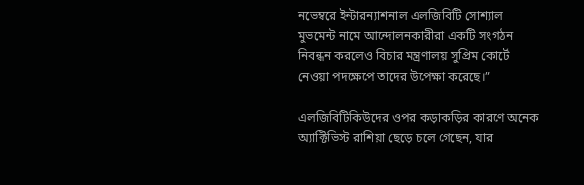নভেম্বরে ইন্টারন্যাশনাল এলজিবিটি সোশ্যাল মুভমেন্ট নামে আন্দোলনকারীরা একটি সংগঠন নিবন্ধন করলেও বিচার মন্ত্রণালয় সুপ্রিম কোর্টে নেওয়া পদক্ষেপে তাদের উপেক্ষা করেছে।”

এলজিবিটিকিউদের ওপর কড়াকড়ির কারণে অনেক অ্যাক্টিভিস্ট রাশিয়া ছেড়ে চলে গেছেন, যার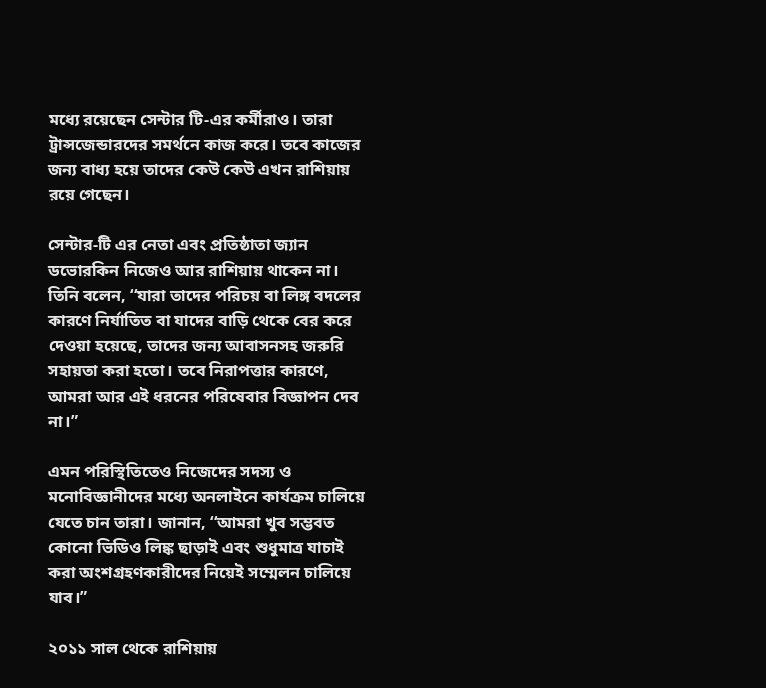মধ্যে রয়েছেন সেন্টার টি-এর কর্মীরাও। তারা ট্রান্সজেন্ডারদের সমর্থনে কাজ করে। তবে কাজের জন্য বাধ্য হয়ে তাদের কেউ কেউ এখন রাশিয়ায় রয়ে গেছেন।

সেন্টার-টি এর নেতা এবং প্রতিষ্ঠাতা জ্যান ডভোরকিন নিজেও আর রাশিয়ায় থাকেন না। তিনি বলেন, ‘‘যারা তাদের পরিচয় বা লিঙ্গ বদলের কারণে নির্যাতিত বা যাদের বাড়ি থেকে বের করে দেওয়া হয়েছে, তাদের জন্য আবাসনসহ জরুরি সহায়তা করা হতো। তবে নিরাপত্তার কারণে, আমরা আর এই ধরনের পরিষেবার বিজ্ঞাপন দেব না।”

এমন পরিস্থিতিতেও নিজেদের সদস্য ও মনোবিজ্ঞানীদের মধ্যে অনলাইনে কার্যক্রম চালিয়ে যেতে চান তারা। জানান, ‘‘আমরা খুব সম্ভবত কোনো ভিডিও লিঙ্ক ছাড়াই এবং শুধুমাত্র যাচাই করা অংশগ্রহণকারীদের নিয়েই সম্মেলন চালিয়ে যাব।”

২০১১ সাল থেকে রাশিয়ায়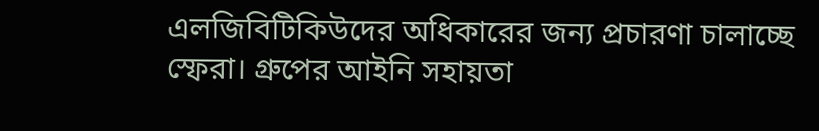এলজিবিটিকিউদের অধিকারের জন্য প্রচারণা চালাচ্ছে স্ফেরা। গ্রুপের আইনি সহায়তা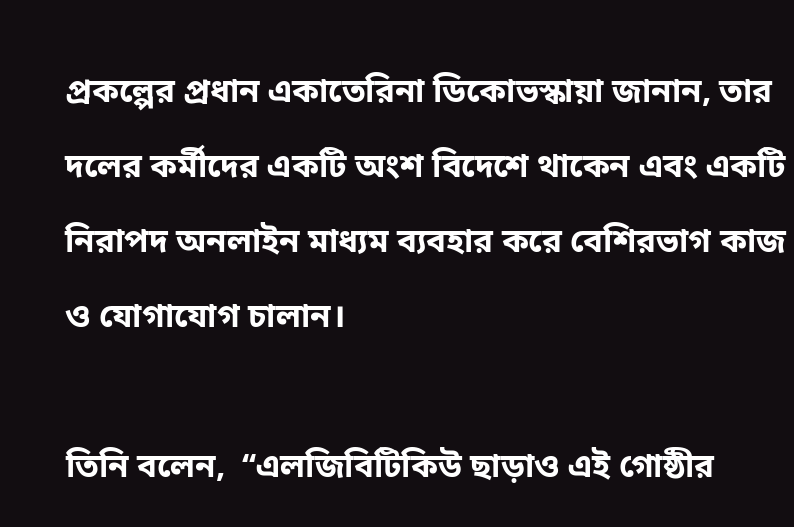প্রকল্পের প্রধান একাতেরিনা ডিকোভস্কায়া জানান, তার দলের কর্মীদের একটি অংশ বিদেশে থাকেন এবং একটি নিরাপদ অনলাইন মাধ্যম ব্যবহার করে বেশিরভাগ কাজ ও যোগাযোগ চালান।

তিনি বলেন,  ‘‘এলজিবিটিকিউ ছাড়াও এই গোষ্ঠীর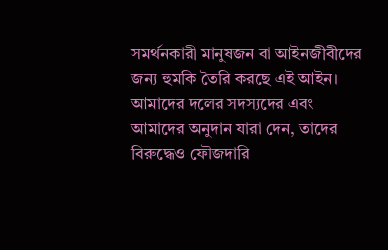সমর্থনকারী মানুষজন বা আইনজীবীদের জন্য হুমকি তৈরি করছে এই আইন। আমাদের দলের সদস্যদের এবং আমাদের অনুদান যারা দেন, তাদের বিরুদ্ধেও ফৌজদারি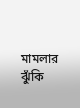মামলার ঝুঁকি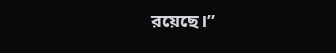রয়েছে।”